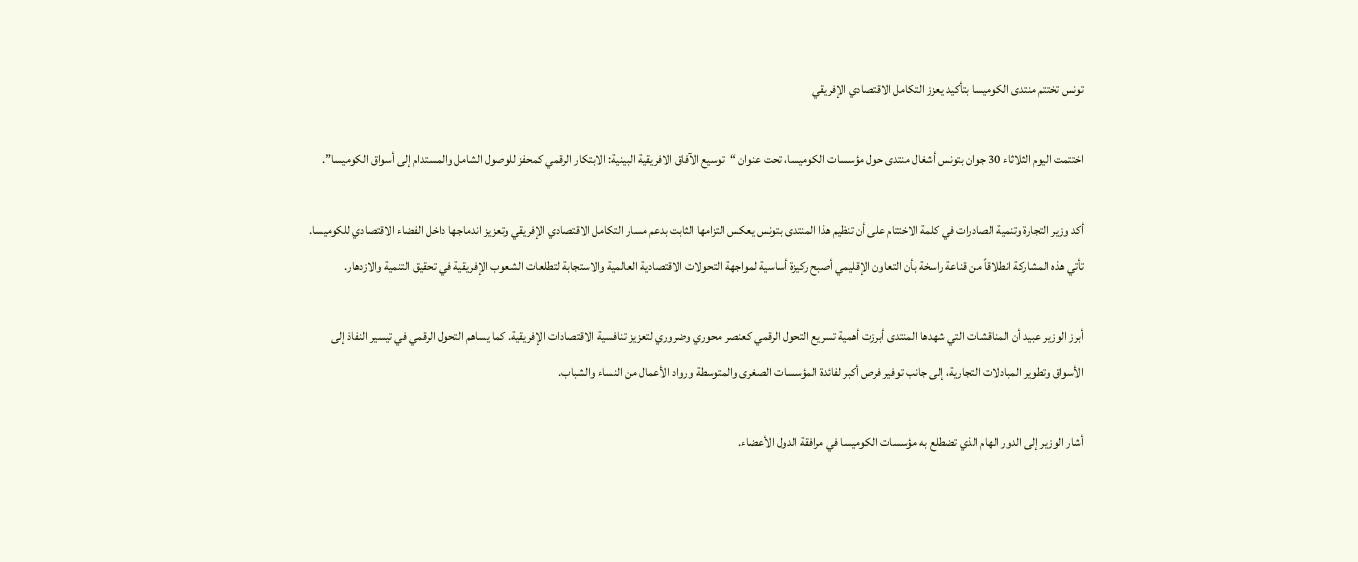تونس تختتم منتدى الكوميسا بتأكيد يعزز التكامل الاقتصادي الإفريقي

اختتمت اليوم الثلاثاء 30 جوان بتونس أشغال منتدى حول مؤسسات الكوميسا، تحت عنوان “توسيع الآفاق الافريقية البينية: الابتكار الرقمي كمحفز للوصول الشامل والمستدام إلى أسواق الكوميسا”.

أكد وزير التجارة وتنمية الصادرات في كلمة الاختتام على أن تنظيم هذا المنتدى بتونس يعكس التزامها الثابت بدعم مسار التكامل الاقتصادي الإفريقي وتعزيز اندماجها داخل الفضاء الاقتصادي للكوميسا. تأتي هذه المشاركة انطلاقاً من قناعة راسخة بأن التعاون الإقليمي أصبح ركيزة أساسية لمواجهة التحولات الاقتصادية العالمية والاستجابة لتطلعات الشعوب الإفريقية في تحقيق التنمية والازدهار.

أبرز الوزير عبيد أن المناقشات التي شهدها المنتدى أبرزت أهمية تسريع التحول الرقمي كعنصر محوري وضروري لتعزيز تنافسية الاقتصادات الإفريقية. كما يساهم التحول الرقمي في تيسير النفاذ إلى الأسواق وتطوير المبادلات التجارية، إلى جانب توفير فرص أكبر لفائدة المؤسسات الصغرى والمتوسطة ورواد الأعمال من النساء والشباب.

أشار الوزير إلى الدور الهام الذي تضطلع به مؤسسات الكوميسا في مرافقة الدول الأعضاء.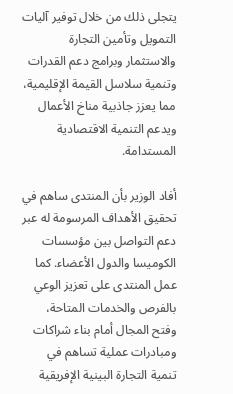يتجلى ذلك من خلال توفير آليات التمويل وتأمين التجارة والاستثمار وبرامج دعم القدرات وتنمية سلاسل القيمة الإقليمية، مما يعزز جاذبية مناخ الأعمال ويدعم التنمية الاقتصادية المستدامة.

أفاد الوزير بأن المنتدى ساهم في تحقيق الأهداف المرسومة له عبر دعم التواصل بين مؤسسات الكوميسا والدول الأعضاء. كما عمل المنتدى على تعزيز الوعي بالفرص والخدمات المتاحة، وفتح المجال أمام بناء شراكات ومبادرات عملية تساهم في تنمية التجارة البينية الإفريقية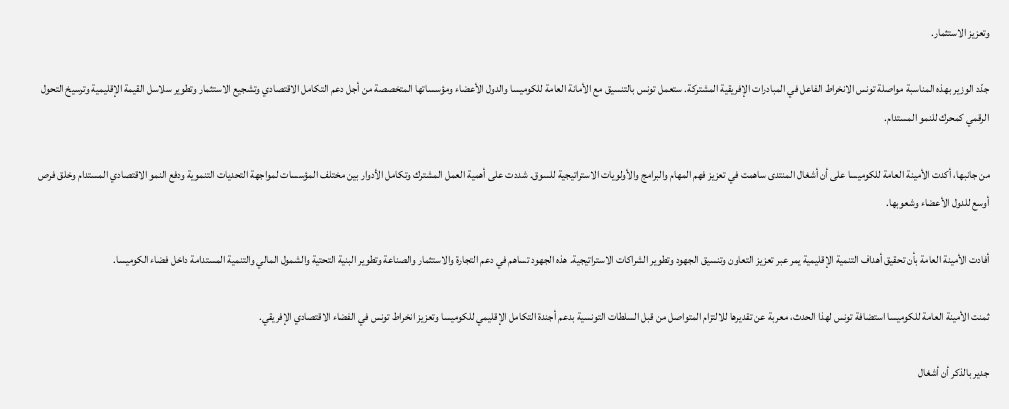وتعزيز الاستثمار.

جدّد الوزير بهذه المناسبة مواصلة تونس الانخراط الفاعل في المبادرات الإفريقية المشتركة. ستعمل تونس بالتنسيق مع الأمانة العامة للكوميسا والدول الأعضاء ومؤسساتها المتخصصة من أجل دعم التكامل الاقتصادي وتشجيع الاستثمار وتطوير سلاسل القيمة الإقليمية وترسيخ التحول الرقمي كمحرك للنمو المستدام.

من جانبها، أكدت الأمينة العامة للكوميسا على أن أشغال المنتدى ساهمت في تعزيز فهم المهام والبرامج والأولويات الاستراتيجية للسوق. شددت على أهمية العمل المشترك وتكامل الأدوار بين مختلف المؤسسات لمواجهة التحديات التنموية ودفع النمو الاقتصادي المستدام وخلق فرص أوسع للدول الأعضاء وشعوبها.

أفادت الأمينة العامة بأن تحقيق أهداف التنمية الإقليمية يمر عبر تعزيز التعاون وتنسيق الجهود وتطوير الشراكات الاستراتيجية. هذه الجهود تساهم في دعم التجارة والاستثمار والصناعة وتطوير البنية التحتية والشمول المالي والتنمية المستدامة داخل فضاء الكوميسا.

ثمنت الأمينة العامة للكوميسا استضافة تونس لهذا الحدث، معربة عن تقديرها للالتزام المتواصل من قبل السلطات التونسية بدعم أجندة التكامل الإقليمي للكوميسا وتعزيز انخراط تونس في الفضاء الاقتصادي الإفريقي.

جدير بالذكر أن أشغال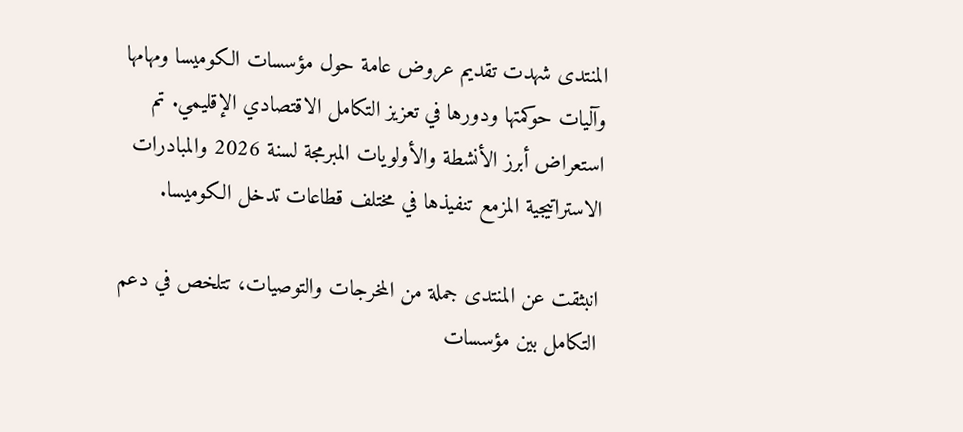المنتدى شهدت تقديم عروض عامة حول مؤسسات الكوميسا ومهامها وآليات حوكمتها ودورها في تعزيز التكامل الاقتصادي الإقليمي. تم استعراض أبرز الأنشطة والأولويات المبرمجة لسنة 2026 والمبادرات الاستراتيجية المزمع تنفيذها في مختلف قطاعات تدخل الكوميسا.

انبثقت عن المنتدى جملة من المخرجات والتوصيات، تتلخص في دعم التكامل بين مؤسسات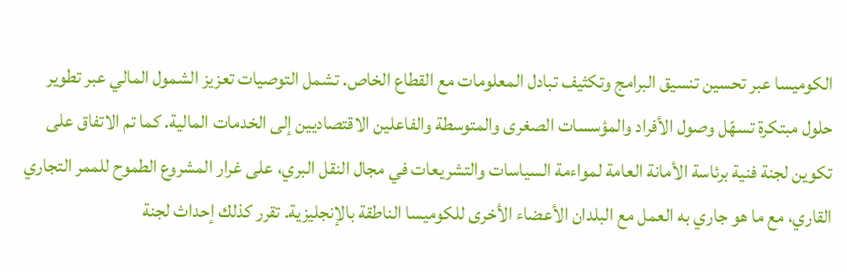الكوميسا عبر تحسين تنسيق البرامج وتكثيف تبادل المعلومات مع القطاع الخاص. تشمل التوصيات تعزيز الشمول المالي عبر تطوير حلول مبتكرة تسهّل وصول الأفراد والمؤسسات الصغرى والمتوسطة والفاعلين الاقتصاديين إلى الخدمات المالية. كما تم الاتفاق على تكوين لجنة فنية برئاسة الأمانة العامة لمواءمة السياسات والتشريعات في مجال النقل البري، على غرار المشروع الطموح للممر التجاري القاري، مع ما هو جاري به العمل مع البلدان الأعضاء الأخرى للكوميسا الناطقة بالإنجليزية. تقرر كذلك إحداث لجنة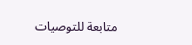متابعة للتوصيات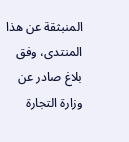المنبثقة عن هذا المنتدى، وفق بلاغ صادر عن وزارة التجارة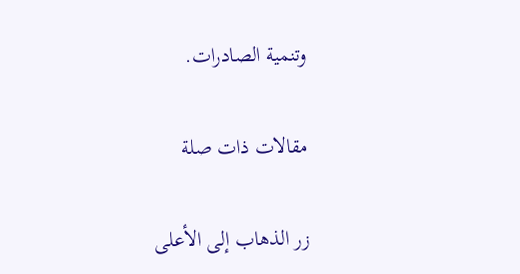وتنمية الصادرات.

مقالات ذات صلة

زر الذهاب إلى الأعلى